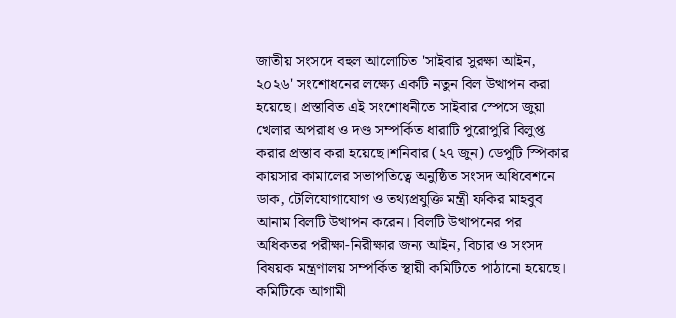জাতীয় সংসদে বহুল আলোচিত 'সাইবার সুরক্ষা আইন, ২০২৬' সংশোধনের লক্ষ্যে একটি নতুন বিল উত্থাপন করা হয়েছে। প্রস্তাবিত এই সংশোধনীতে সাইবার স্পেসে জুয়া খেলার অপরাধ ও দণ্ড সম্পর্কিত ধারাটি পুরোপুরি বিলুপ্ত করার প্রস্তাব করা হয়েছে।শনিবার (২৭ জুন) ডেপুটি স্পিকার কায়সার কামালের সভাপতিত্বে অনুষ্ঠিত সংসদ অধিবেশনে ডাক, টেলিযোগাযোগ ও তথ্যপ্রযুক্তি মন্ত্রী ফকির মাহবুব আনাম বিলটি উত্থাপন করেন। বিলটি উত্থাপনের পর অধিকতর পরীক্ষা-নিরীক্ষার জন্য আইন, বিচার ও সংসদ বিষয়ক মন্ত্রণালয় সম্পর্কিত স্থায়ী কমিটিতে পাঠানো হয়েছে। কমিটিকে আগামী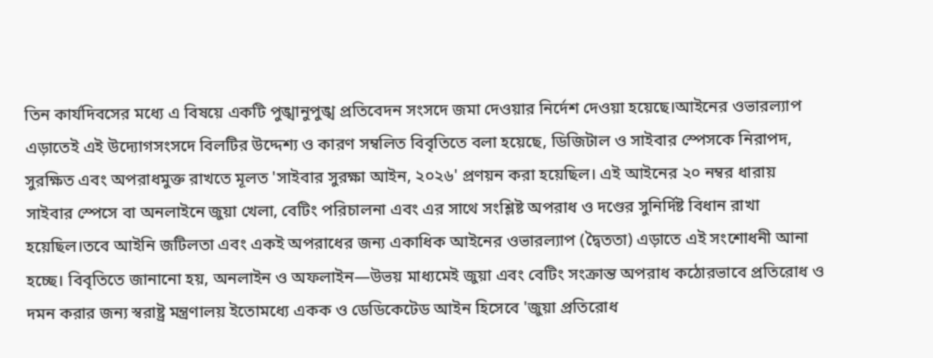তিন কার্যদিবসের মধ্যে এ বিষয়ে একটি পুঙ্খানুপুঙ্খ প্রতিবেদন সংসদে জমা দেওয়ার নির্দেশ দেওয়া হয়েছে।আইনের ওভারল্যাপ এড়াতেই এই উদ্যোগসংসদে বিলটির উদ্দেশ্য ও কারণ সম্বলিত বিবৃতিতে বলা হয়েছে, ডিজিটাল ও সাইবার স্পেসকে নিরাপদ, সুরক্ষিত এবং অপরাধমুক্ত রাখতে মূলত 'সাইবার সুরক্ষা আইন, ২০২৬' প্রণয়ন করা হয়েছিল। এই আইনের ২০ নম্বর ধারায় সাইবার স্পেসে বা অনলাইনে জুয়া খেলা, বেটিং পরিচালনা এবং এর সাথে সংশ্লিষ্ট অপরাধ ও দণ্ডের সুনির্দিষ্ট বিধান রাখা হয়েছিল।তবে আইনি জটিলতা এবং একই অপরাধের জন্য একাধিক আইনের ওভারল্যাপ (দ্বৈততা) এড়াতে এই সংশোধনী আনা হচ্ছে। বিবৃতিতে জানানো হয়, অনলাইন ও অফলাইন—উভয় মাধ্যমেই জুয়া এবং বেটিং সংক্রান্ত অপরাধ কঠোরভাবে প্রতিরোধ ও দমন করার জন্য স্বরাষ্ট্র মন্ত্রণালয় ইতোমধ্যে একক ও ডেডিকেটেড আইন হিসেবে 'জুয়া প্রতিরোধ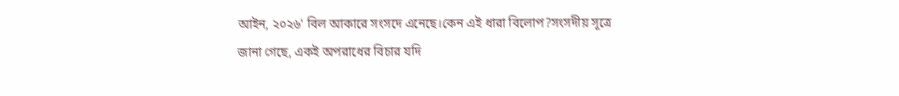আইন, ২০২৬' বিল আকারে সংসদে এনেছে।কেন এই ধারা বিলোপ?সংসদীয় সূত্রে জানা গেছে, একই অপরাধের বিচার যদি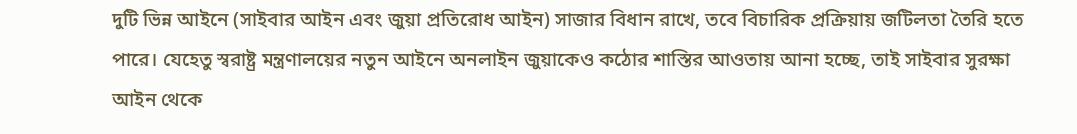দুটি ভিন্ন আইনে (সাইবার আইন এবং জুয়া প্রতিরোধ আইন) সাজার বিধান রাখে, তবে বিচারিক প্রক্রিয়ায় জটিলতা তৈরি হতে পারে। যেহেতু স্বরাষ্ট্র মন্ত্রণালয়ের নতুন আইনে অনলাইন জুয়াকেও কঠোর শাস্তির আওতায় আনা হচ্ছে, তাই সাইবার সুরক্ষা আইন থেকে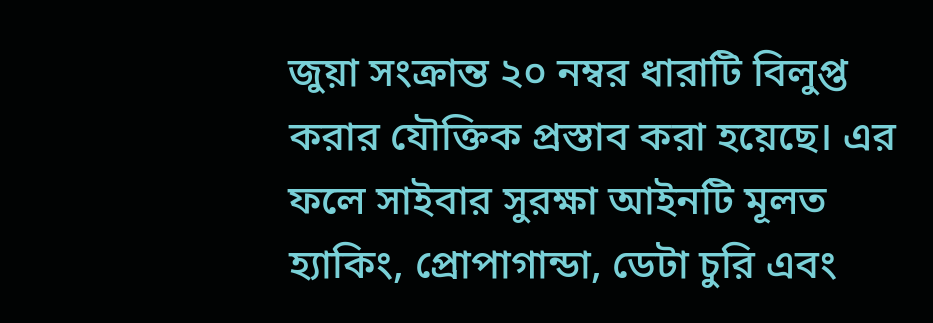জুয়া সংক্রান্ত ২০ নম্বর ধারাটি বিলুপ্ত করার যৌক্তিক প্রস্তাব করা হয়েছে। এর ফলে সাইবার সুরক্ষা আইনটি মূলত হ্যাকিং, প্রোপাগান্ডা, ডেটা চুরি এবং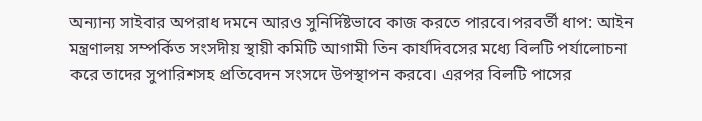অন্যান্য সাইবার অপরাধ দমনে আরও সুনির্দিষ্টভাবে কাজ করতে পারবে।পরবর্তী ধাপ: আইন মন্ত্রণালয় সম্পর্কিত সংসদীয় স্থায়ী কমিটি আগামী তিন কার্যদিবসের মধ্যে বিলটি পর্যালোচনা করে তাদের সুপারিশসহ প্রতিবেদন সংসদে উপস্থাপন করবে। এরপর বিলটি পাসের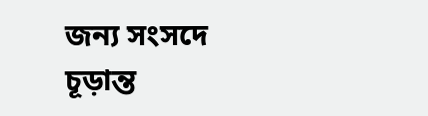জন্য সংসদে চূড়ান্ত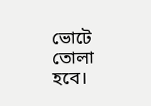ভোটে তোলা হবে।